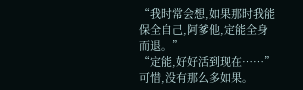“我时常会想,如果那时我能保全自己,阿爹他,定能全身而退。”
“定能,好好活到现在……”
可惜,没有那么多如果。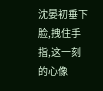沈晏初垂下脸,拽住手指,这一刻的心像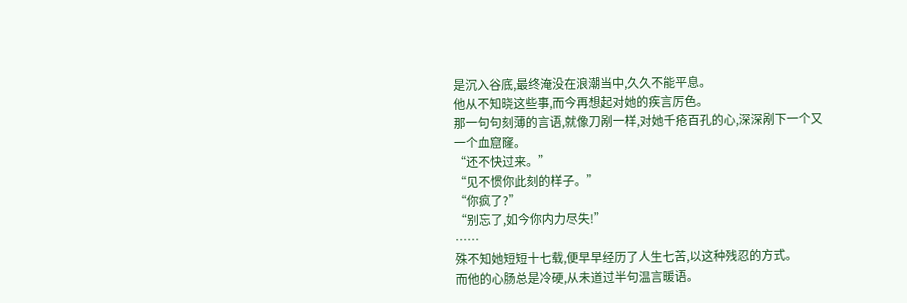是沉入谷底,最终淹没在浪潮当中,久久不能平息。
他从不知晓这些事,而今再想起对她的疾言厉色。
那一句句刻薄的言语,就像刀剐一样,对她千疮百孔的心,深深剐下一个又一个血窟窿。
“还不快过来。”
“见不惯你此刻的样子。”
“你疯了?”
“别忘了,如今你内力尽失!”
……
殊不知她短短十七载,便早早经历了人生七苦,以这种残忍的方式。
而他的心肠总是冷硬,从未道过半句温言暖语。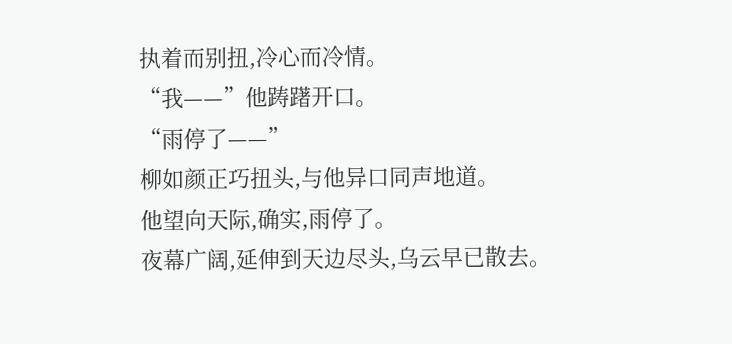执着而别扭,冷心而冷情。
“我——”他踌躇开口。
“雨停了——”
柳如颜正巧扭头,与他异口同声地道。
他望向天际,确实,雨停了。
夜幕广阔,延伸到天边尽头,乌云早已散去。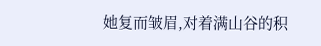她复而皱眉,对着满山谷的积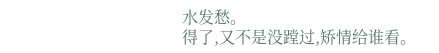水发愁。
得了,又不是没蹚过,矫情给谁看。